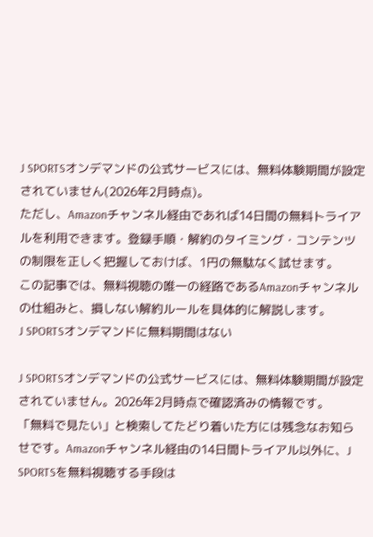J SPORTSオンデマンドの公式サービスには、無料体験期間が設定されていません(2026年2月時点)。
ただし、Amazonチャンネル経由であれば14日間の無料トライアルを利用できます。登録手順・解約のタイミング・コンテンツの制限を正しく把握しておけば、1円の無駄なく試せます。
この記事では、無料視聴の唯一の経路であるAmazonチャンネルの仕組みと、損しない解約ルールを具体的に解説します。
J SPORTSオンデマンドに無料期間はない

J SPORTSオンデマンドの公式サービスには、無料体験期間が設定されていません。2026年2月時点で確認済みの情報です。
「無料で見たい」と検索してたどり着いた方には残念なお知らせです。Amazonチャンネル経由の14日間トライアル以外に、J SPORTSを無料視聴する手段は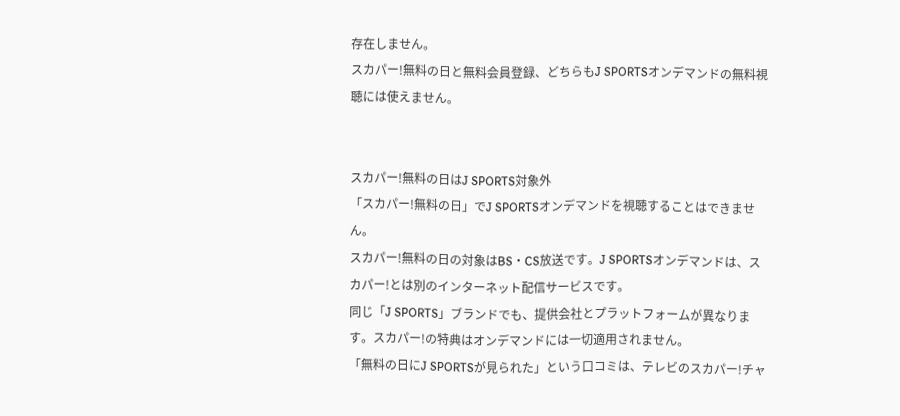存在しません。
スカパー!無料の日と無料会員登録、どちらもJ SPORTSオンデマンドの無料視聴には使えません。


スカパー!無料の日はJ SPORTS対象外
「スカパー!無料の日」でJ SPORTSオンデマンドを視聴することはできません。
スカパー!無料の日の対象はBS・CS放送です。J SPORTSオンデマンドは、スカパー!とは別のインターネット配信サービスです。
同じ「J SPORTS」ブランドでも、提供会社とプラットフォームが異なります。スカパー!の特典はオンデマンドには一切適用されません。
「無料の日にJ SPORTSが見られた」という口コミは、テレビのスカパー!チャ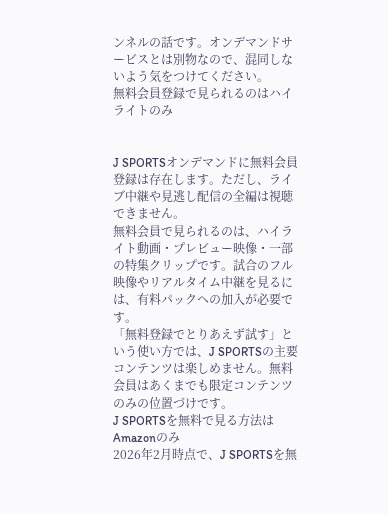ンネルの話です。オンデマンドサービスとは別物なので、混同しないよう気をつけてください。
無料会員登録で見られるのはハイライトのみ


J SPORTSオンデマンドに無料会員登録は存在します。ただし、ライブ中継や見逃し配信の全編は視聴できません。
無料会員で見られるのは、ハイライト動画・プレビュー映像・一部の特集クリップです。試合のフル映像やリアルタイム中継を見るには、有料パックへの加入が必要です。
「無料登録でとりあえず試す」という使い方では、J SPORTSの主要コンテンツは楽しめません。無料会員はあくまでも限定コンテンツのみの位置づけです。
J SPORTSを無料で見る方法はAmazonのみ
2026年2月時点で、J SPORTSを無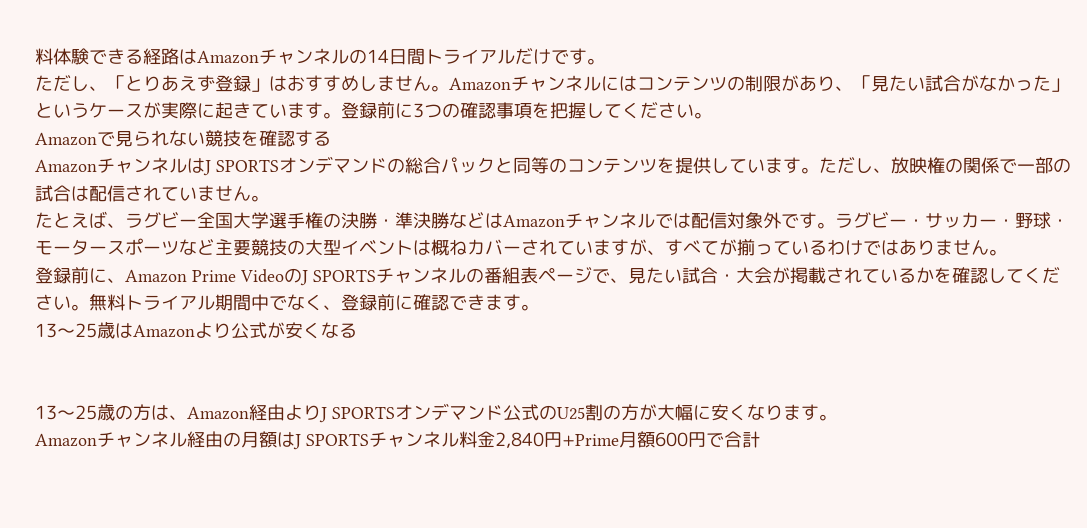料体験できる経路はAmazonチャンネルの14日間トライアルだけです。
ただし、「とりあえず登録」はおすすめしません。Amazonチャンネルにはコンテンツの制限があり、「見たい試合がなかった」というケースが実際に起きています。登録前に3つの確認事項を把握してください。
Amazonで見られない競技を確認する
AmazonチャンネルはJ SPORTSオンデマンドの総合パックと同等のコンテンツを提供しています。ただし、放映権の関係で一部の試合は配信されていません。
たとえば、ラグビー全国大学選手権の決勝・準決勝などはAmazonチャンネルでは配信対象外です。ラグビー・サッカー・野球・モータースポーツなど主要競技の大型イベントは概ねカバーされていますが、すべてが揃っているわけではありません。
登録前に、Amazon Prime VideoのJ SPORTSチャンネルの番組表ページで、見たい試合・大会が掲載されているかを確認してください。無料トライアル期間中でなく、登録前に確認できます。
13〜25歳はAmazonより公式が安くなる


13〜25歳の方は、Amazon経由よりJ SPORTSオンデマンド公式のU25割の方が大幅に安くなります。
Amazonチャンネル経由の月額はJ SPORTSチャンネル料金2,840円+Prime月額600円で合計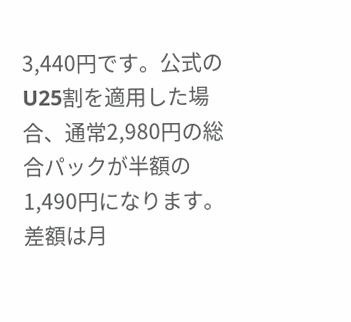3,440円です。公式のU25割を適用した場合、通常2,980円の総合パックが半額の1,490円になります。
差額は月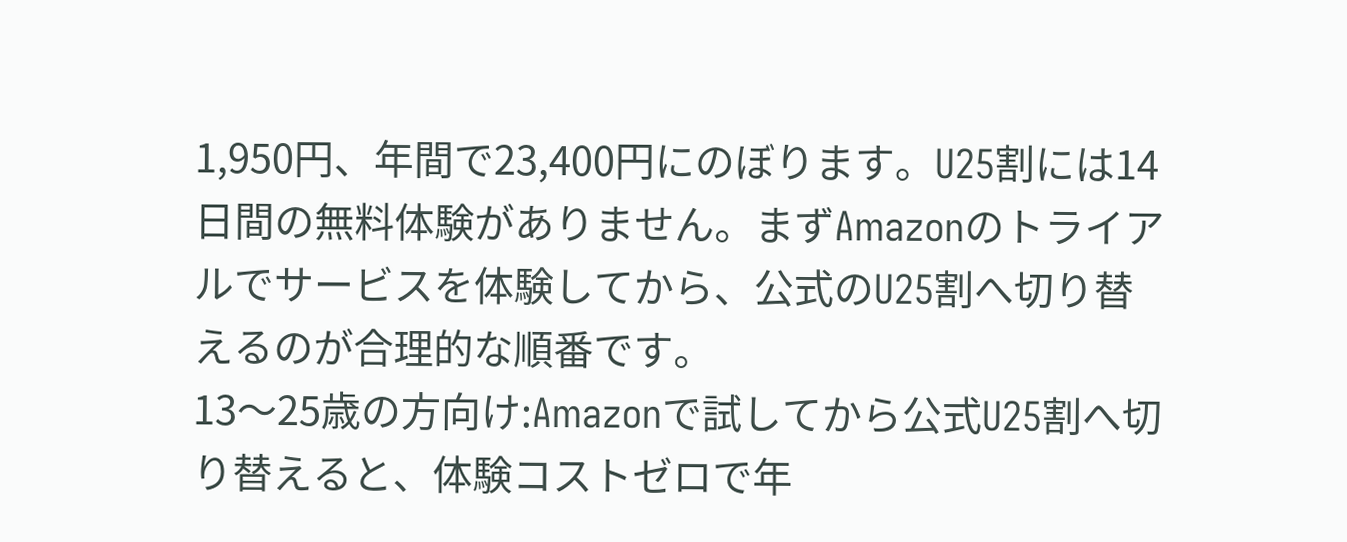1,950円、年間で23,400円にのぼります。U25割には14日間の無料体験がありません。まずAmazonのトライアルでサービスを体験してから、公式のU25割へ切り替えるのが合理的な順番です。
13〜25歳の方向け:Amazonで試してから公式U25割へ切り替えると、体験コストゼロで年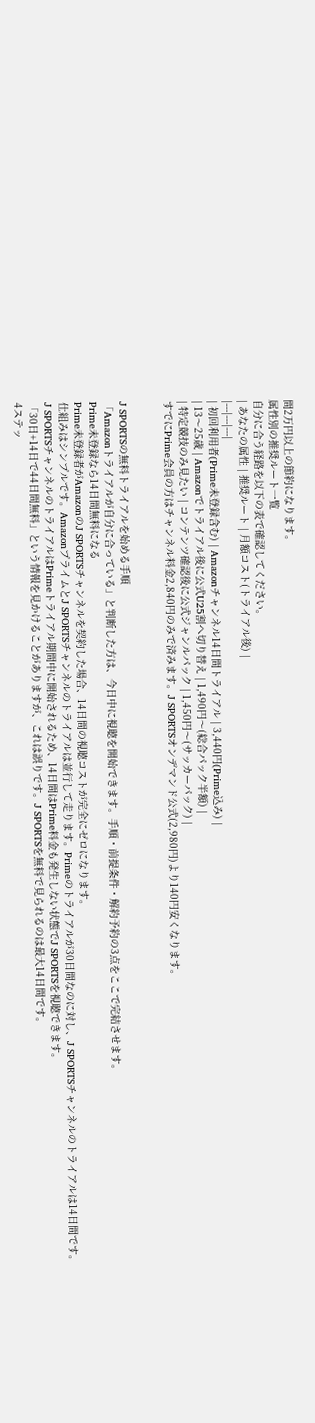間2万円以上の節約になります。
属性別の推奨ルート一覧
自分に合う経路を以下の表で確認してください。
| あなたの属性 | 推奨ルート | 月額コスト(トライアル後) |
|---|---|---|
| 初回利用者(Prime未登録含む) | Amazonチャンネル14日間トライアル | 3,440円(Prime込み) |
| 13〜25歳 | Amazonでトライアル後に公式U25割へ切り替え | 1,490円〜(総合パック半額) |
| 特定競技のみ見たい | コンテンツ確認後に公式ジャンルパック | 1,450円〜(サッカーパック) |
すでにPrime会員の方はチャンネル料金2,840円のみで済みます。J SPORTSオンデマンド公式(2,980円)より140円安くなります。


J SPORTSの無料トライアルを始める手順
「Amazonトライアルが自分に合っている」と判断した方は、今日中に視聴を開始できます。手順・前提条件・解約予約の3点をここで完結させます。
Prime未登録なら14日間無料になる
Prime未登録者がAmazonのJ SPORTSチャンネルを契約した場合、14日間の視聴コストが完全にゼロになります。
仕組みはシンプルです。AmazonプライムとJ SPORTSチャンネルのトライアルは並行して走ります。Primeのトライアルが30日間なのに対し、J SPORTSチャンネルのトライアルは14日間です。
J SPORTSチャンネルのトライアルはPrimeトライアル期間中に開始されるため、14日間はPrime料金も発生しない状態でJ SPORTSを視聴できます。
「30日+14日で44日間無料」という情報を見かけることがありますが、これは誤りです。J SPORTSを無料で見られるのは最大14日間です。
4ステッ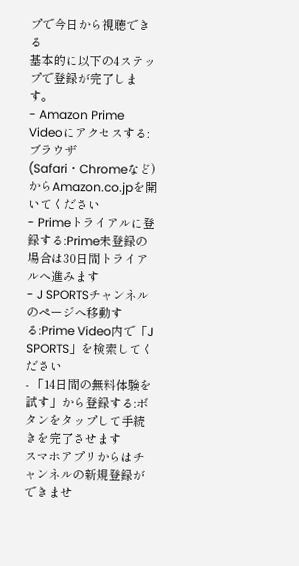プで今日から視聴できる
基本的に以下の4ステップで登録が完了します。
- Amazon Prime Videoにアクセスする:ブラウザ(Safari・Chromeなど)からAmazon.co.jpを開いてください
- Primeトライアルに登録する:Prime未登録の場合は30日間トライアルへ進みます
- J SPORTSチャンネルのページへ移動する:Prime Video内で「J SPORTS」を検索してください
- 「14日間の無料体験を試す」から登録する:ボタンをタップして手続きを完了させます
スマホアプリからはチャンネルの新規登録ができませ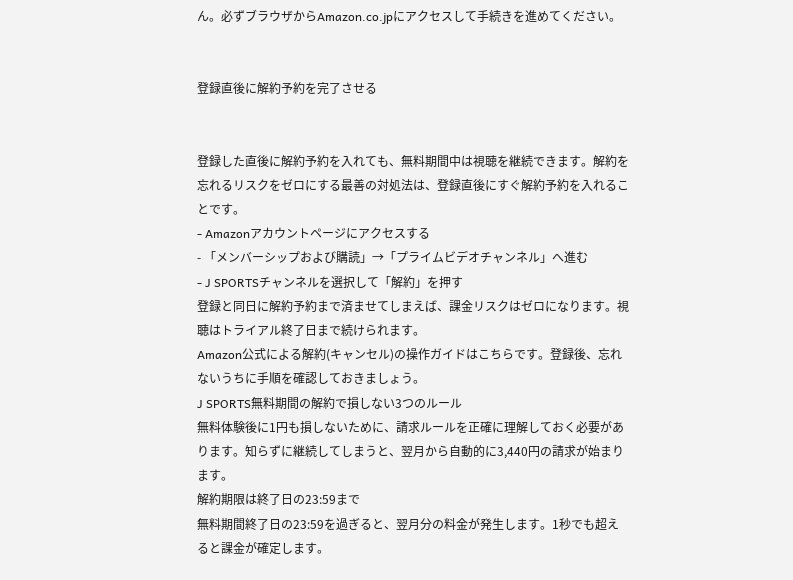ん。必ずブラウザからAmazon.co.jpにアクセスして手続きを進めてください。


登録直後に解約予約を完了させる


登録した直後に解約予約を入れても、無料期間中は視聴を継続できます。解約を忘れるリスクをゼロにする最善の対処法は、登録直後にすぐ解約予約を入れることです。
- Amazonアカウントページにアクセスする
- 「メンバーシップおよび購読」→「プライムビデオチャンネル」へ進む
- J SPORTSチャンネルを選択して「解約」を押す
登録と同日に解約予約まで済ませてしまえば、課金リスクはゼロになります。視聴はトライアル終了日まで続けられます。
Amazon公式による解約(キャンセル)の操作ガイドはこちらです。登録後、忘れないうちに手順を確認しておきましょう。
J SPORTS無料期間の解約で損しない3つのルール
無料体験後に1円も損しないために、請求ルールを正確に理解しておく必要があります。知らずに継続してしまうと、翌月から自動的に3,440円の請求が始まります。
解約期限は終了日の23:59まで
無料期間終了日の23:59を過ぎると、翌月分の料金が発生します。1秒でも超えると課金が確定します。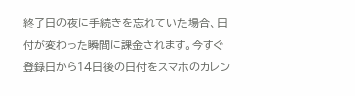終了日の夜に手続きを忘れていた場合、日付が変わった瞬間に課金されます。今すぐ登録日から14日後の日付をスマホのカレン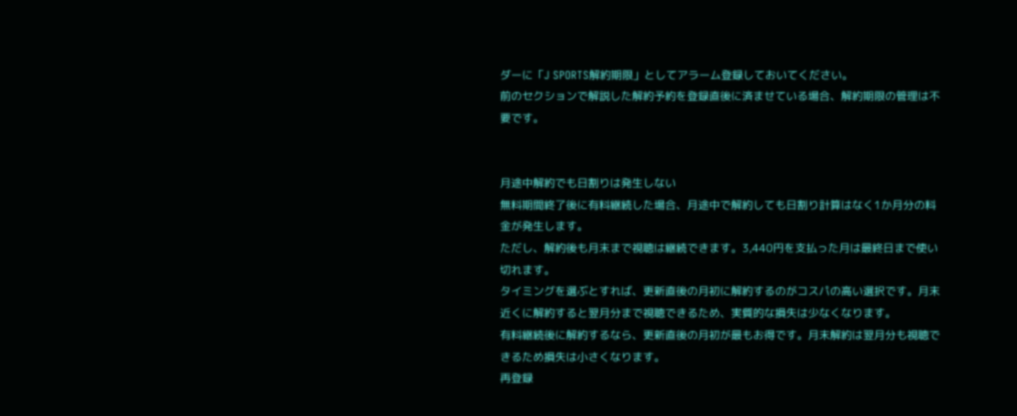ダーに「J SPORTS解約期限」としてアラーム登録しておいてください。
前のセクションで解説した解約予約を登録直後に済ませている場合、解約期限の管理は不要です。


月途中解約でも日割りは発生しない
無料期間終了後に有料継続した場合、月途中で解約しても日割り計算はなく1か月分の料金が発生します。
ただし、解約後も月末まで視聴は継続できます。3,440円を支払った月は最終日まで使い切れます。
タイミングを選ぶとすれば、更新直後の月初に解約するのがコスパの高い選択です。月末近くに解約すると翌月分まで視聴できるため、実質的な損失は少なくなります。
有料継続後に解約するなら、更新直後の月初が最もお得です。月末解約は翌月分も視聴できるため損失は小さくなります。
再登録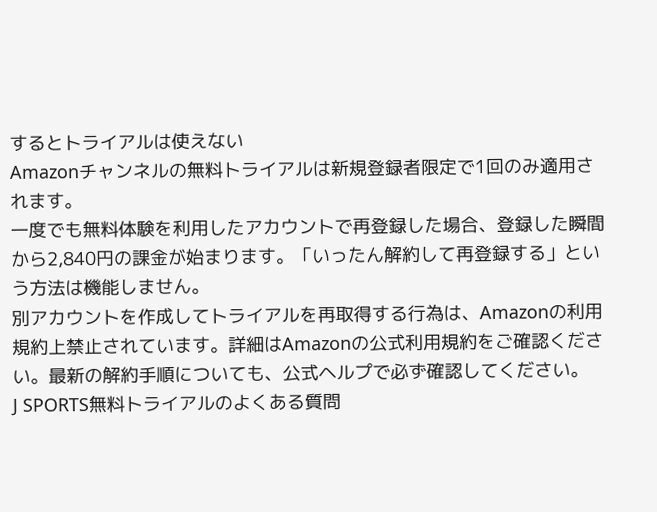するとトライアルは使えない
Amazonチャンネルの無料トライアルは新規登録者限定で1回のみ適用されます。
一度でも無料体験を利用したアカウントで再登録した場合、登録した瞬間から2,840円の課金が始まります。「いったん解約して再登録する」という方法は機能しません。
別アカウントを作成してトライアルを再取得する行為は、Amazonの利用規約上禁止されています。詳細はAmazonの公式利用規約をご確認ください。最新の解約手順についても、公式ヘルプで必ず確認してください。
J SPORTS無料トライアルのよくある質問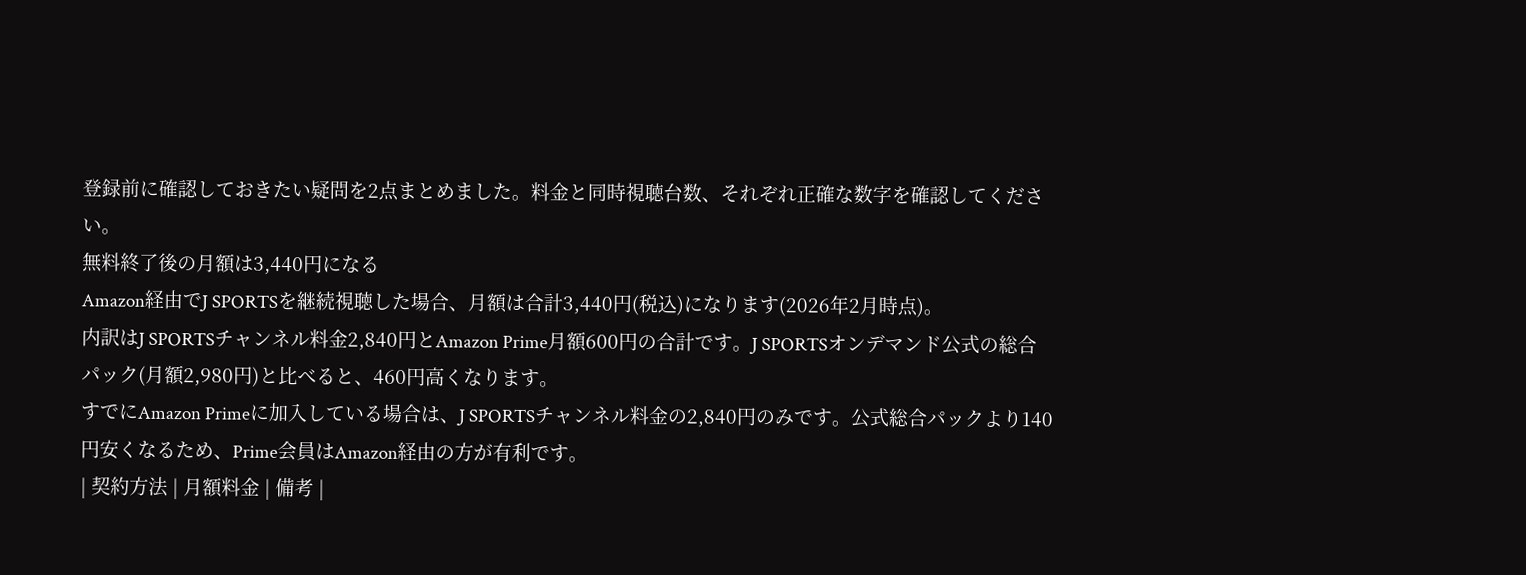登録前に確認しておきたい疑問を2点まとめました。料金と同時視聴台数、それぞれ正確な数字を確認してください。
無料終了後の月額は3,440円になる
Amazon経由でJ SPORTSを継続視聴した場合、月額は合計3,440円(税込)になります(2026年2月時点)。
内訳はJ SPORTSチャンネル料金2,840円とAmazon Prime月額600円の合計です。J SPORTSオンデマンド公式の総合パック(月額2,980円)と比べると、460円高くなります。
すでにAmazon Primeに加入している場合は、J SPORTSチャンネル料金の2,840円のみです。公式総合パックより140円安くなるため、Prime会員はAmazon経由の方が有利です。
| 契約方法 | 月額料金 | 備考 |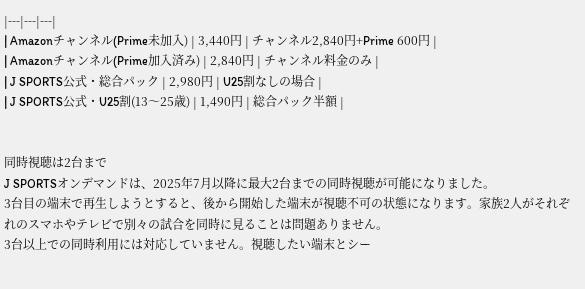|---|---|---|
| Amazonチャンネル(Prime未加入) | 3,440円 | チャンネル2,840円+Prime 600円 |
| Amazonチャンネル(Prime加入済み) | 2,840円 | チャンネル料金のみ |
| J SPORTS公式・総合パック | 2,980円 | U25割なしの場合 |
| J SPORTS公式・U25割(13〜25歳) | 1,490円 | 総合パック半額 |


同時視聴は2台まで
J SPORTSオンデマンドは、2025年7月以降に最大2台までの同時視聴が可能になりました。
3台目の端末で再生しようとすると、後から開始した端末が視聴不可の状態になります。家族2人がそれぞれのスマホやテレビで別々の試合を同時に見ることは問題ありません。
3台以上での同時利用には対応していません。視聴したい端末とシー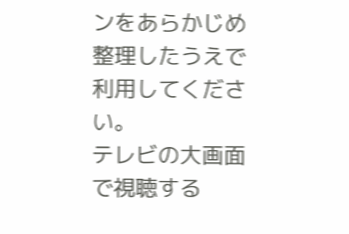ンをあらかじめ整理したうえで利用してください。
テレビの大画面で視聴する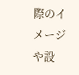際のイメージや設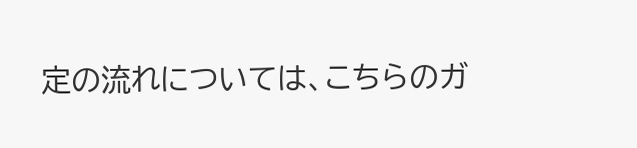定の流れについては、こちらのガ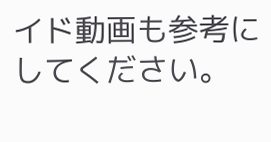イド動画も参考にしてください。